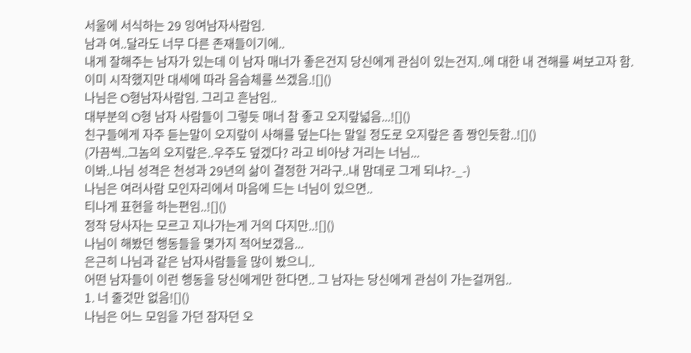서울에 서식하는 29 잉여남자사람임.
남과 여..달라도 너무 다른 존재들이기에..
내게 잘해주는 남자가 있는데 이 남자 매너가 좋은건지 당신에게 관심이 있는건지..에 대한 내 견해를 써보고자 함.
이미 시작했지만 대세에 따라 음슴체를 쓰겠음.![]()
나님은 O형남자사람임. 그리고 흔남임..
대부분의 O형 남자 사람들이 그렇듯 매너 참 좋고 오지랖넓음...![]()
친구들에게 자주 듣는말이 오지랖이 사해를 덮는다는 말일 정도로 오지랖은 좀 짱인듯함..![]()
(가끔씩..그놈의 오지랖은..우주도 덮겠다? 라고 비아냥 거리는 너님...
이봐..나님 성격은 천성과 29년의 삶이 결정한 거라구..내 맘데로 그게 되냐?-_-)
나님은 여러사람 모인자리에서 마음에 드는 너님이 있으면..
티나게 표현을 하는편임..![]()
정작 당사자는 모르고 지나가는게 거의 다지만..![]()
나님이 해봤던 행동들을 몇가지 적어보겠음...
은근히 나님과 같은 남자사람들을 많이 봤으니..
어떤 남자들이 이런 행동을 당신에게만 한다면.. 그 남자는 당신에게 관심이 가는걸꺼임..
1. 너 줄것만 없음![]()
나님은 어느 모임을 가던 잠자던 오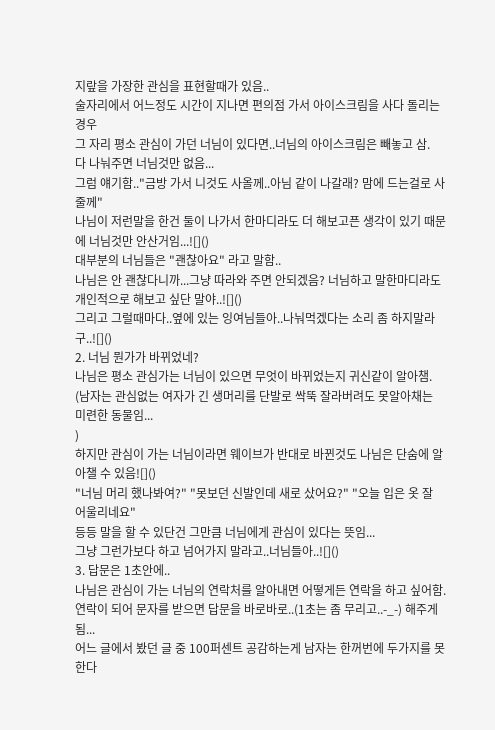지랖을 가장한 관심을 표현할때가 있음..
술자리에서 어느정도 시간이 지나면 편의점 가서 아이스크림을 사다 돌리는 경우
그 자리 평소 관심이 가던 너님이 있다면..너님의 아이스크림은 빼놓고 삼.
다 나눠주면 너님것만 없음...
그럼 얘기함.."금방 가서 니것도 사올께..아님 같이 나갈래? 맘에 드는걸로 사줄께"
나님이 저런말을 한건 둘이 나가서 한마디라도 더 해보고픈 생각이 있기 때문에 너님것만 안산거임...![]()
대부분의 너님들은 "괜찮아요" 라고 말함..
나님은 안 괜찮다니까...그냥 따라와 주면 안되겠음? 너님하고 말한마디라도 개인적으로 해보고 싶단 말야..![]()
그리고 그럴때마다..옆에 있는 잉여님들아..나눠먹겠다는 소리 좀 하지말라구..![]()
2. 너님 뭔가가 바뀌었네?
나님은 평소 관심가는 너님이 있으면 무엇이 바뀌었는지 귀신같이 알아챔.
(남자는 관심없는 여자가 긴 생머리를 단발로 싹뚝 잘라버려도 못알아채는 미련한 동물임...
)
하지만 관심이 가는 너님이라면 웨이브가 반대로 바뀐것도 나님은 단숨에 알아챌 수 있음![]()
"너님 머리 했나봐여?" "못보던 신발인데 새로 샀어요?" "오늘 입은 옷 잘 어울리네요"
등등 말을 할 수 있단건 그만큼 너님에게 관심이 있다는 뜻임...
그냥 그런가보다 하고 넘어가지 말라고..너님들아..![]()
3. 답문은 1초안에..
나님은 관심이 가는 너님의 연락처를 알아내면 어떻게든 연락을 하고 싶어함.
연락이 되어 문자를 받으면 답문을 바로바로..(1초는 좀 무리고..-_-) 해주게 됨...
어느 글에서 봤던 글 중 100퍼센트 공감하는게 남자는 한꺼번에 두가지를 못한다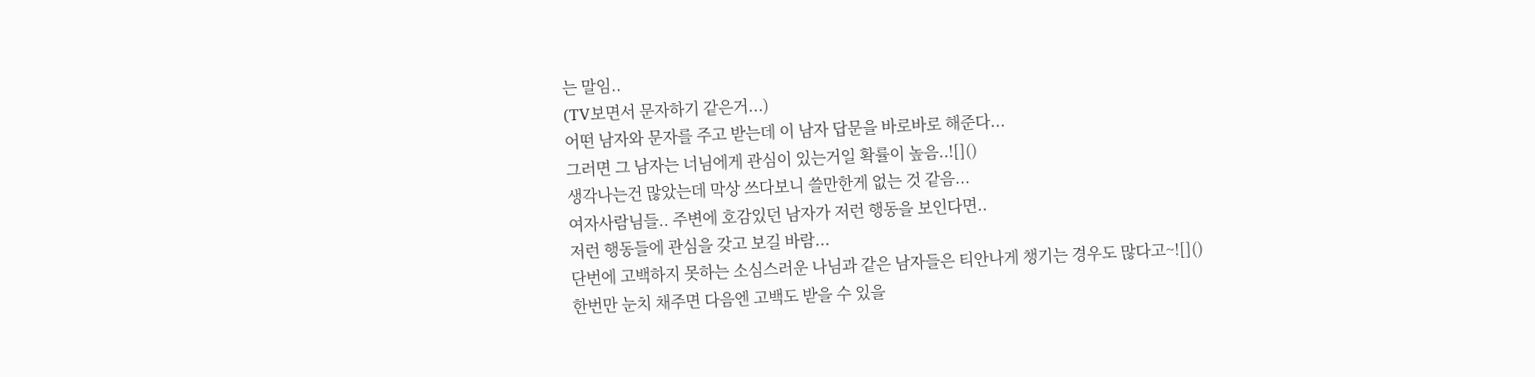는 말임..
(TV보면서 문자하기 같은거...)
어떤 남자와 문자를 주고 받는데 이 남자 답문을 바로바로 해준다...
그러면 그 남자는 너님에게 관심이 있는거일 확률이 높음..![]()
생각나는건 많았는데 막상 쓰다보니 쓸만한게 없는 것 같음...
여자사람님들.. 주변에 호감있던 남자가 저런 행동을 보인다면..
저런 행동들에 관심을 갖고 보길 바람...
단번에 고백하지 못하는 소심스러운 나님과 같은 남자들은 티안나게 챙기는 경우도 많다고~![]()
한번만 눈치 채주면 다음엔 고백도 받을 수 있을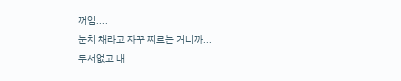꺼임....
눈치 채라고 자꾸 찌르는 거니까...
두서없고 내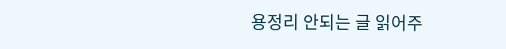용정리 안되는 글 읽어주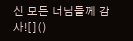신 모든 너님들께 감사![]()